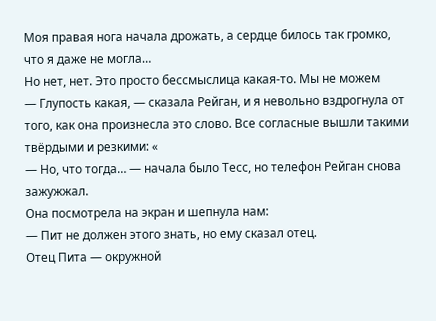Моя правая нога начала дрожать, а сердце билось так громко, что я даже не могла…
Но нет, нет. Это просто бессмыслица какая-то. Мы не можем
— Глупость какая, — сказала Рейган, и я невольно вздрогнула от того, как она произнесла это слово. Все согласные вышли такими твёрдыми и резкими: «
— Но, что тогда… — начала было Тесс, но телефон Рейган снова зажужжал.
Она посмотрела на экран и шепнула нам:
— Пит не должен этого знать, но ему сказал отец.
Отец Пита — окружной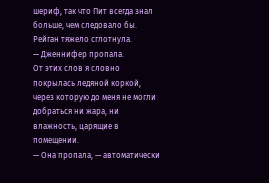шериф, так что Пит всегда знал больше, чем следовало бы.
Рейган тяжело сглотнула.
— Дженнифер пропала.
От этих слов я словно покрылась ледяной коркой, через которую до меня не могли добраться ни жара, ни влажность, царящие в помещении.
— Она пропала, — автоматически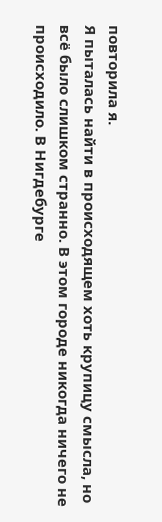повторила я.
Я пыталась найти в происходящем хоть крупицу смысла, но всё было слишком странно. В этом городе никогда ничего не происходило. В Нигдебурге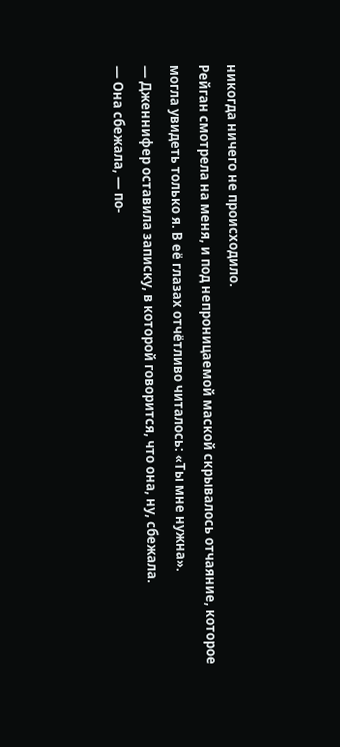никогда ничего не происходило.
Рейган смотрела на меня, и под непроницаемой маской скрывалось отчаяние, которое могла увидеть только я. В её глазах отчётливо читалось: «Ты мне нужна».
— Дженнифер оставила записку, в которой говорится, что она, ну, сбежала.
— Она сбежала, — по-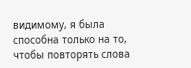видимому, я была способна только на то, чтобы повторять слова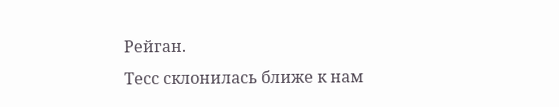Рейган.
Тесс склонилась ближе к нам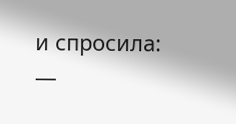и спросила:
—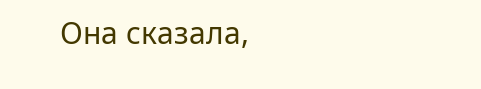Она сказала,